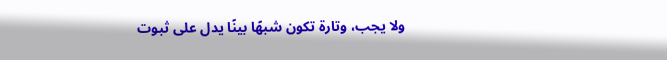ولا يجب، وتارة تكون شبهًا بينًا يدل على ثبوت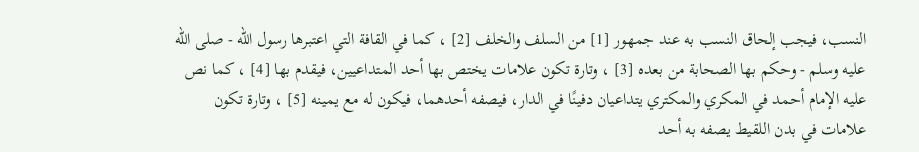النسب، فيجب إلحاق النسب به عند جمهور [1] من السلف والخلف [2] ، كما في القافة التي اعتبرها رسول الله - صلى الله عليه وسلم - وحكم بها الصحابة من بعده [3] ، وتارة تكون علامات يختص بها أحد المتداعيين، فيقدم بها [4] ، كما نص عليه الإمام أحمد في المكري والمكتري يتداعيان دفينًا في الدار، فيصفه أحدهما، فيكون له مع يمينه [5] ، وتارة تكون علامات في بدن اللقيط يصفه به أحد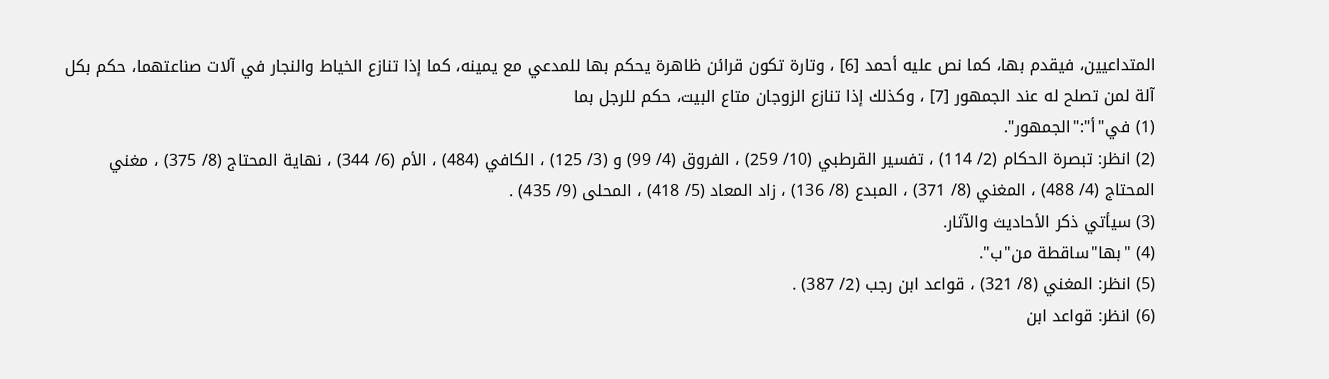المتداعيين، فيقدم بها، كما نص عليه أحمد [6] ، وتارة تكون قرائن ظاهرة يحكم بها للمدعي مع يمينه، كما إذا تنازع الخياط والنجار في آلات صناعتهما، حكم بكل آلة لمن تصلح له عند الجمهور [7] ، وكذلك إذا تنازع الزوجان متاع البيت، حكم للرجل بما
(1) في"أ":"الجمهور".
(2) انظر: تبصرة الحكام (2/ 114) ، تفسير القرطبي (10/ 259) ، الفروق (4/ 99) و (3/ 125) ، الكافي (484) ، الأم (6/ 344) ، نهاية المحتاج (8/ 375) ، مغني المحتاج (4/ 488) ، المغني (8/ 371) ، المبدع (8/ 136) ، زاد المعاد (5/ 418) ، المحلى (9/ 435) .
(3) سيأتي ذكر الأحاديث والآثار.
(4) "بها"ساقطة من"ب".
(5) انظر: المغني (8/ 321) ، قواعد ابن رجب (2/ 387) .
(6) انظر: قواعد ابن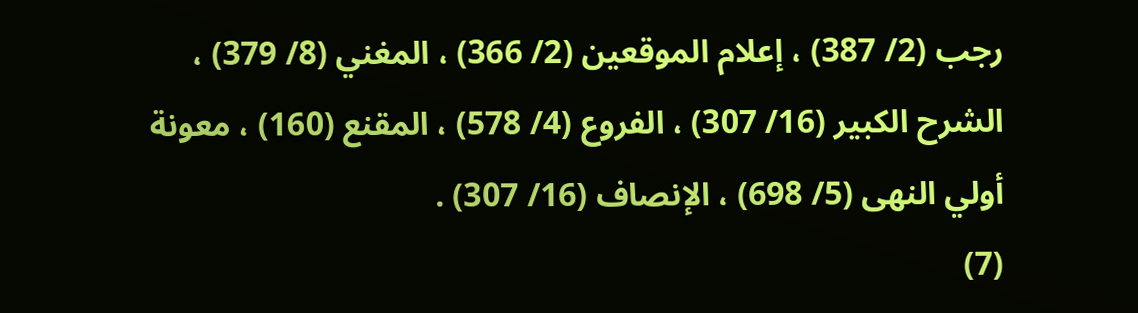رجب (2/ 387) ، إعلام الموقعين (2/ 366) ، المغني (8/ 379) ، الشرح الكبير (16/ 307) ، الفروع (4/ 578) ، المقنع (160) ، معونة أولي النهى (5/ 698) ، الإنصاف (16/ 307) .
(7)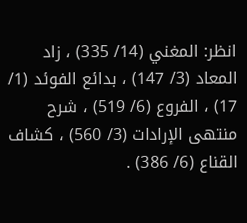انظر: المغني (14/ 335) ، زاد المعاد (3/ 147) ، بدائع الفوئد (1/ 17) ، الفروع (6/ 519) ، شرح منتهى الإرادات (3/ 560) ، كشاف القناع (6/ 386) .